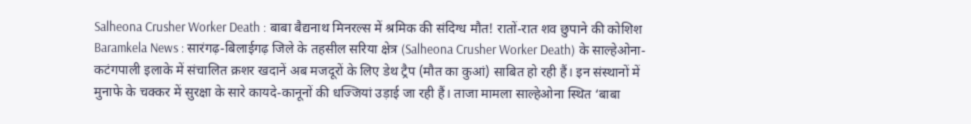Salheona Crusher Worker Death : बाबा बैद्यनाथ मिनरल्स में श्रमिक की संदिग्ध मौत! रातों-रात शव छुपाने की कोशिश
Baramkela News : सारंगढ़-बिलाईगढ़ जिले के तहसील सरिया क्षेत्र (Salheona Crusher Worker Death) के साल्हेओना-कटंगपाली इलाके में संचालित क्रशर खदानें अब मजदूरों के लिए डेथ ट्रैप (मौत का कुआं) साबित हो रही हैं। इन संस्थानों में मुनाफे के चक्कर में सुरक्षा के सारे कायदे-कानूनों की धज्जियां उड़ाई जा रही हैं। ताजा मामला साल्हेओना स्थित ‘बाबा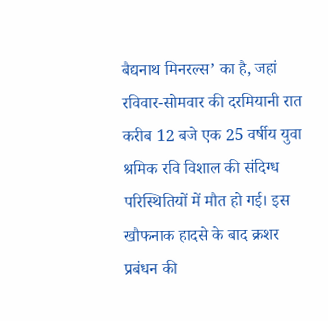बैद्यनाथ मिनरल्स’ का है, जहां रविवार-सोमवार की दरमियानी रात करीब 12 बजे एक 25 वर्षीय युवा श्रमिक रवि विशाल की संदिग्ध परिस्थितियों में मौत हो गई। इस खौफनाक हादसे के बाद क्रशर प्रबंधन की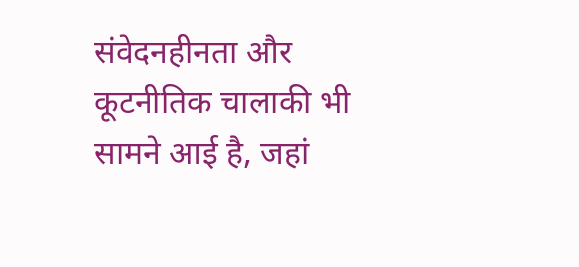संवेदनहीनता और कूटनीतिक चालाकी भी सामने आई है, जहां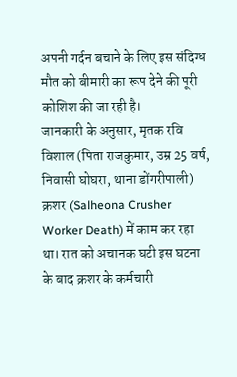अपनी गर्दन बचाने के लिए इस संदिग्ध मौत को बीमारी का रूप देने की पूरी कोशिश की जा रही है।
जानकारी के अनुसार, मृतक रवि विशाल (पिता राजकुमार, उम्र 25 वर्ष, निवासी घोघरा, थाना डोंगरीपाली) क्रशर (Salheona Crusher Worker Death) में काम कर रहा था। रात को अचानक घटी इस घटना के बाद क्रशर के कर्मचारी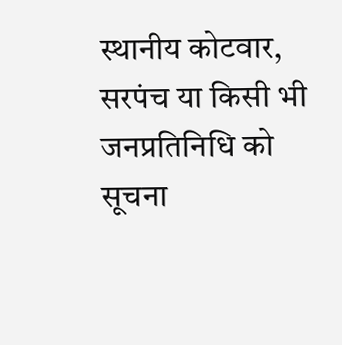स्थानीय कोटवार, सरपंच या किसी भी जनप्रतिनिधि को सूचना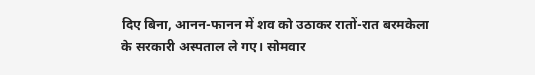दिए बिना, आनन-फानन में शव को उठाकर रातों-रात बरमकेला के सरकारी अस्पताल ले गए। सोमवार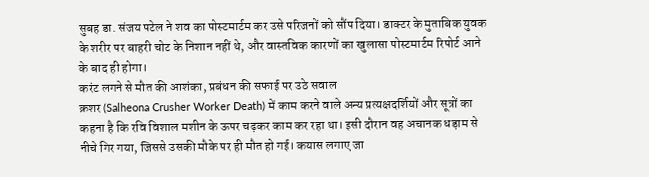सुबह डा. संजय पटेल ने शव का पोस्टमार्टम कर उसे परिजनों को सौंप दिया। डाक्टर के मुताबिक युवक के शरीर पर बाहरी चोट के निशान नहीं थे, और वास्तविक कारणों का खुलासा पोस्टमार्टम रिपोर्ट आने के बाद ही होगा।
करंट लगने से मौत की आशंका, प्रबंधन की सफाई पर उठे सवाल
क्रशर (Salheona Crusher Worker Death) में काम करने वाले अन्य प्रत्यक्षदर्शियों और सूत्रों का कहना है कि रवि विशाल मशीन के ऊपर चढ़कर काम कर रहा था। इसी दौरान वह अचानक धड़ाम से नीचे गिर गया, जिससे उसकी मौके पर ही मौत हो गई। कयास लगाए जा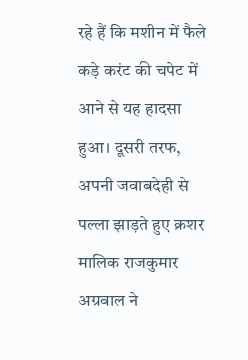रहे हैं कि मशीन में फैले कड़े करंट की चपेट में आने से यह हादसा हुआ। दूसरी तरफ, अपनी जवाबदेही से पल्ला झाड़ते हुए क्रशर मालिक राजकुमार अग्रवाल ने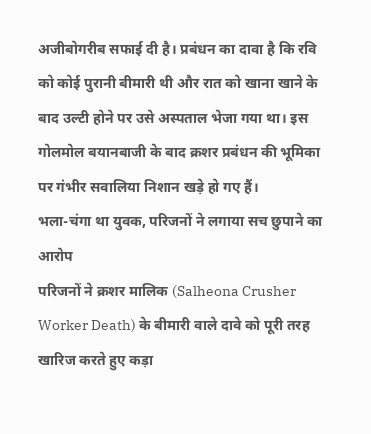अजीबोगरीब सफाई दी है। प्रबंधन का दावा है कि रवि को कोई पुरानी बीमारी थी और रात को खाना खाने के बाद उल्टी होने पर उसे अस्पताल भेजा गया था। इस गोलमोल बयानबाजी के बाद क्रशर प्रबंधन की भूमिका पर गंभीर सवालिया निशान खड़े हो गए हैं।
भला-चंगा था युवक, परिजनों ने लगाया सच छुपाने का आरोप
परिजनों ने क्रशर मालिक (Salheona Crusher Worker Death) के बीमारी वाले दावे को पूरी तरह खारिज करते हुए कड़ा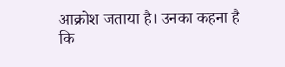आक्रोश जताया है। उनका कहना है कि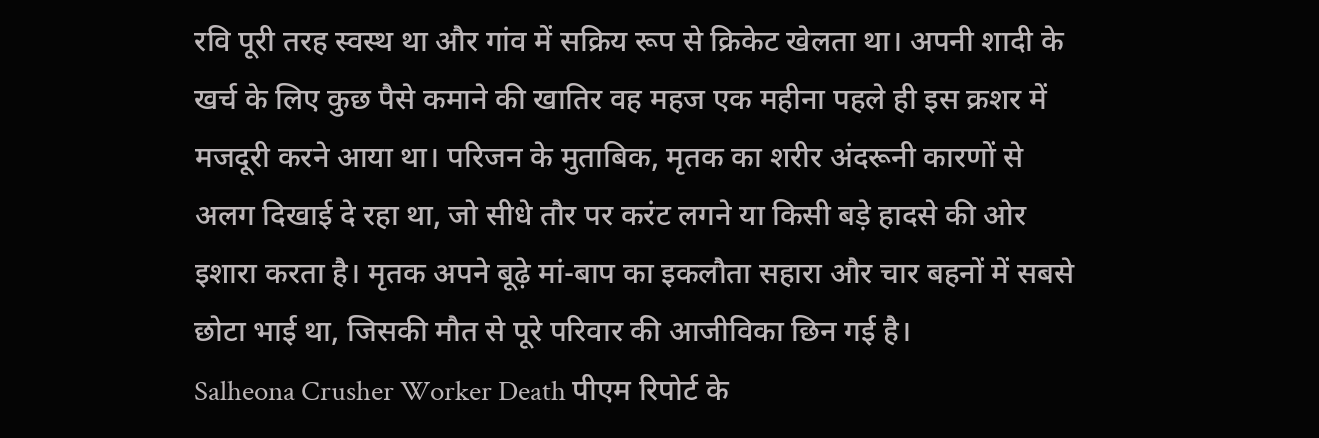रवि पूरी तरह स्वस्थ था और गांव में सक्रिय रूप से क्रिकेट खेलता था। अपनी शादी के खर्च के लिए कुछ पैसे कमाने की खातिर वह महज एक महीना पहले ही इस क्रशर में मजदूरी करने आया था। परिजन के मुताबिक, मृतक का शरीर अंदरूनी कारणों से अलग दिखाई दे रहा था, जो सीधे तौर पर करंट लगने या किसी बड़े हादसे की ओर इशारा करता है। मृतक अपने बूढ़े मां-बाप का इकलौता सहारा और चार बहनों में सबसे छोटा भाई था, जिसकी मौत से पूरे परिवार की आजीविका छिन गई है।
Salheona Crusher Worker Death पीएम रिपोर्ट के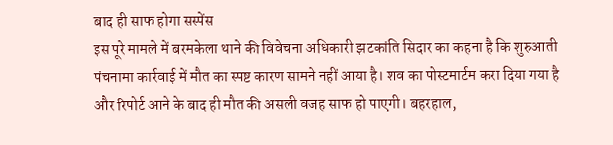बाद ही साफ होगा सस्पेंस
इस पूरे मामले में बरमकेला थाने की विवेचना अधिकारी झटकांति सिदार का कहना है कि शुरुआती पंचनामा कार्रवाई में मौत का स्पष्ट कारण सामने नहीं आया है। शव का पोस्टमार्टम करा दिया गया है और रिपोर्ट आने के बाद ही मौत की असली वजह साफ हो पाएगी। बहरहाल,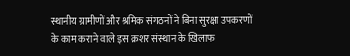स्थानीय ग्रामीणों और श्रमिक संगठनों ने बिना सुरक्षा उपकरणों के काम कराने वाले इस क्रशर संस्थान के खिलाफ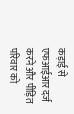कड़ाई से एफआईआर दर्ज करने और पीड़ित परिवार को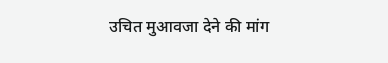उचित मुआवजा देने की मांग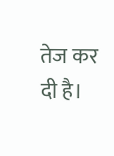तेज कर दी है।